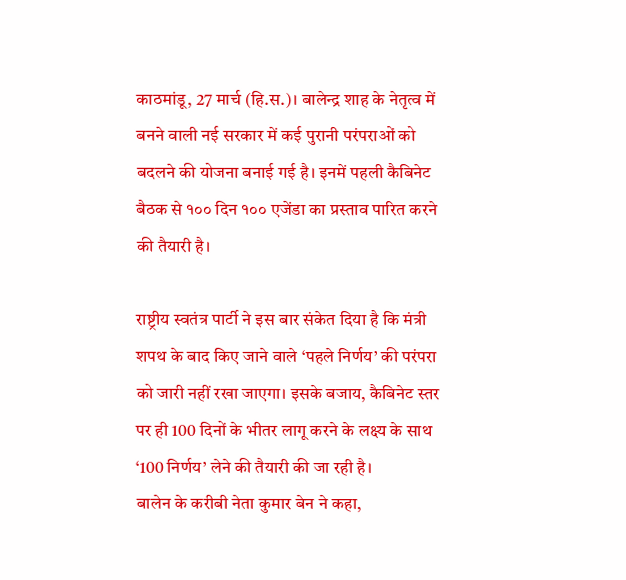काठमांडू, 27 मार्च (हि.स.)। बालेन्द्र शाह के नेतृत्व में बनने वाली नई सरकार में कई पुरानी परंपराओं को बदलने की योजना बनाई गई है। इनमें पहली कैबिनेट बैठक से १०० दिन १०० एजेंडा का प्रस्ताव पारित करने की तैयारी है।

राष्ट्रीय स्वतंत्र पार्टी ने इस बार संकेत दिया है कि मंत्री शपथ के बाद किए जाने वाले ‘पहले निर्णय’ की परंपरा को जारी नहीं रखा जाएगा। इसके बजाय, कैबिनेट स्तर पर ही 100 दिनों के भीतर लागू करने के लक्ष्य के साथ ‘100 निर्णय’ लेने की तैयारी की जा रही है।
बालेन के करीबी नेता कुमार बेन ने कहा,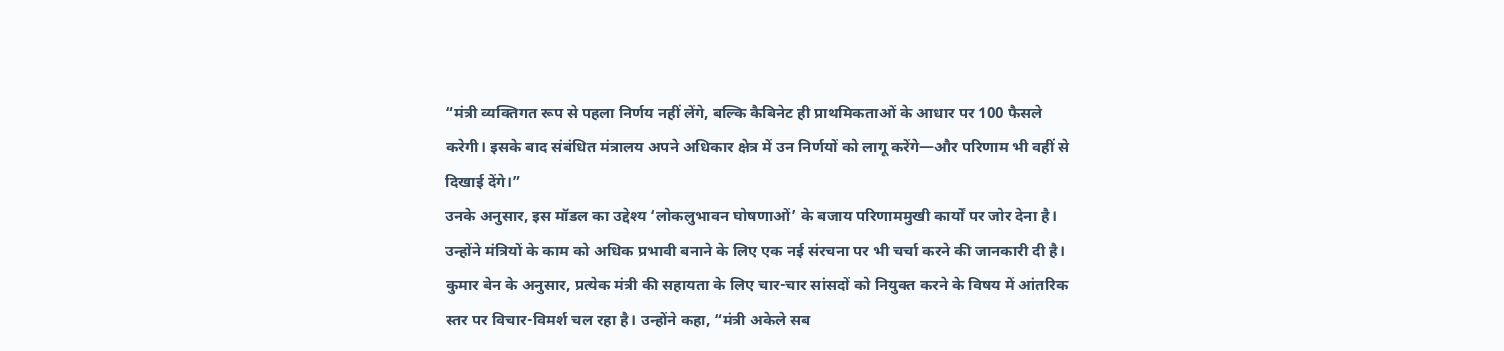“मंत्री व्यक्तिगत रूप से पहला निर्णय नहीं लेंगे, बल्कि कैबिनेट ही प्राथमिकताओं के आधार पर 100 फैसले करेगी। इसके बाद संबंधित मंत्रालय अपने अधिकार क्षेत्र में उन निर्णयों को लागू करेंगे—और परिणाम भी वहीं से दिखाई देंगे।”
उनके अनुसार, इस मॉडल का उद्देश्य ‘लोकलुभावन घोषणाओं’ के बजाय परिणाममुखी कार्यों पर जोर देना है। उन्होंने मंत्रियों के काम को अधिक प्रभावी बनाने के लिए एक नई संरचना पर भी चर्चा करने की जानकारी दी है।
कुमार बेन के अनुसार, प्रत्येक मंत्री की सहायता के लिए चार-चार सांसदों को नियुक्त करने के विषय में आंतरिक स्तर पर विचार-विमर्श चल रहा है। उन्होंने कहा, “मंत्री अकेले सब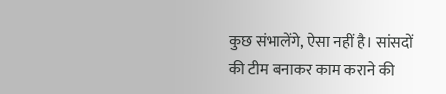कुछ संभालेंगे, ऐसा नहीं है। सांसदों की टीम बनाकर काम कराने की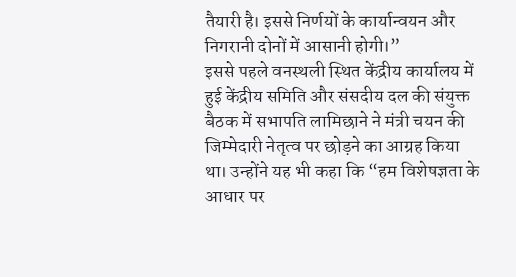तैयारी है। इससे निर्णयों के कार्यान्वयन और निगरानी दोनों में आसानी होगी।”
इससे पहले वनस्थली स्थित केंद्रीय कार्यालय में हुई केंद्रीय समिति और संसदीय दल की संयुक्त बैठक में सभापति लामिछाने ने मंत्री चयन की जिम्मेदारी नेतृत्व पर छोड़ने का आग्रह किया था। उन्होंने यह भी कहा कि “हम विशेषज्ञता के आधार पर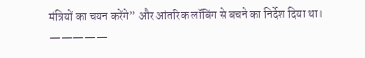मंत्रियों का चयन करेंगे” और आंतरिक लॉबिंग से बचने का निर्देश दिया था।
—————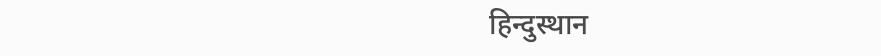हिन्दुस्थान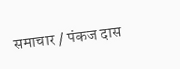समाचार / पंकज दास